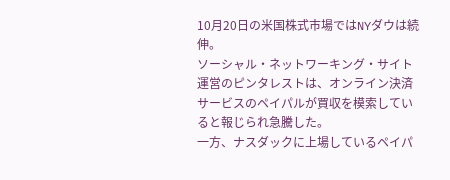10月20日の米国株式市場ではNYダウは続伸。
ソーシャル・ネットワーキング・サイト運営のピンタレストは、オンライン決済サービスのペイパルが買収を模索していると報じられ急騰した。
一方、ナスダックに上場しているペイパ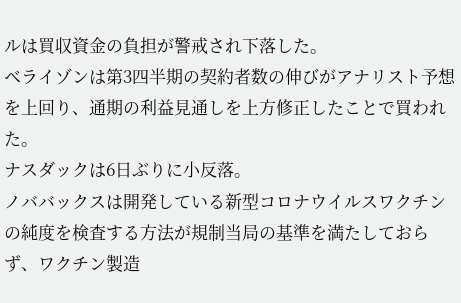ルは買収資金の負担が警戒され下落した。
ベライゾンは第3四半期の契約者数の伸びがアナリスト予想を上回り、通期の利益見通しを上方修正したことで買われた。
ナスダックは6日ぶりに小反落。
ノババックスは開発している新型コロナウイルスワクチンの純度を検査する方法が規制当局の基準を満たしておらず、ワクチン製造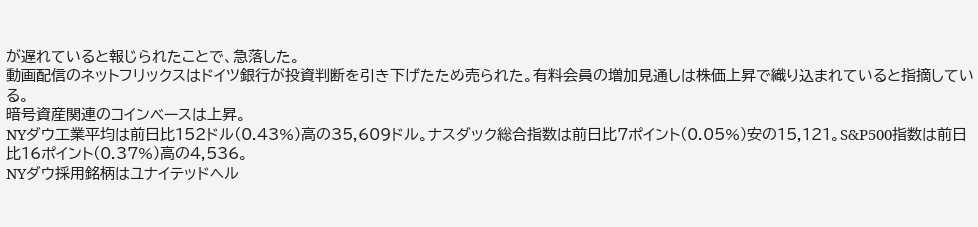が遅れていると報じられたことで、急落した。
動画配信のネットフリックスはドイツ銀行が投資判断を引き下げたため売られた。有料会員の増加見通しは株価上昇で織り込まれていると指摘している。
暗号資産関連のコインベースは上昇。
NYダウ工業平均は前日比152ドル(0.43%)高の35,609ドル。ナスダック総合指数は前日比7ポイント(0.05%)安の15,121。S&P500指数は前日比16ポイント(0.37%)高の4,536。
NYダウ採用銘柄はユナイテッドヘル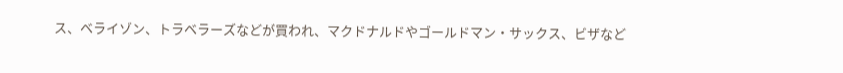ス、ベライゾン、トラベラーズなどが買われ、マクドナルドやゴールドマン・サックス、ビザなど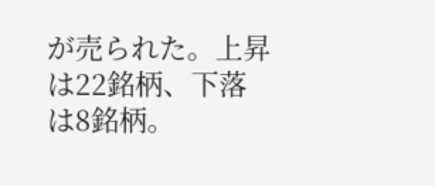が売られた。上昇は22銘柄、下落は8銘柄。